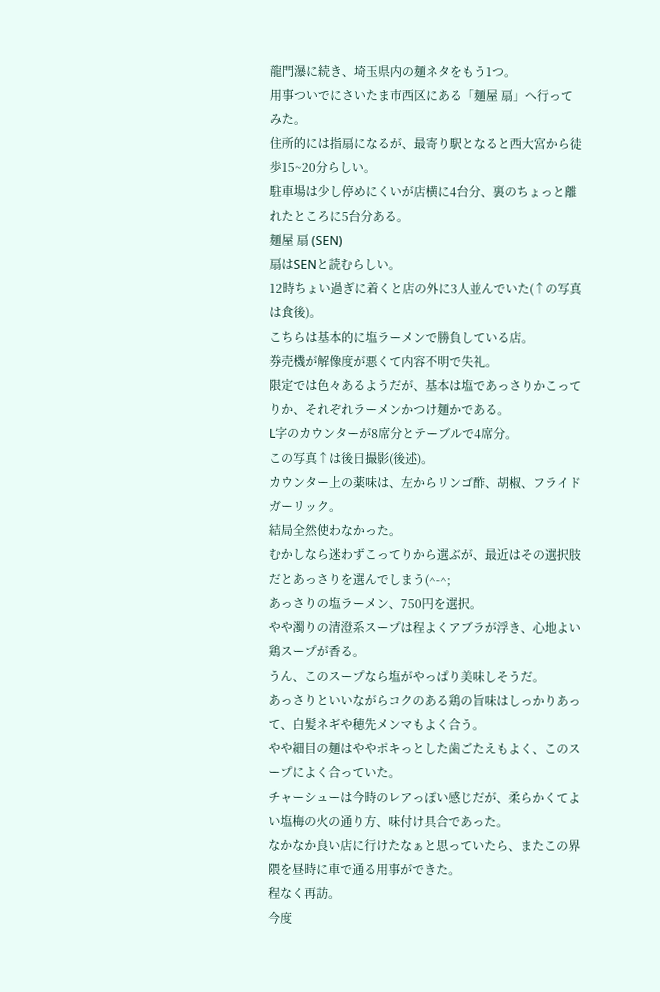龍門瀑に続き、埼玉県内の麺ネタをもう1つ。
用事ついでにさいたま市西区にある「麺屋 扇」へ行ってみた。
住所的には指扇になるが、最寄り駅となると西大宮から徒歩15~20分らしい。
駐車場は少し停めにくいが店横に4台分、裏のちょっと離れたところに5台分ある。
麺屋 扇 (SEN)
扇はSENと読むらしい。
12時ちょい過ぎに着くと店の外に3人並んでいた(↑の写真は食後)。
こちらは基本的に塩ラーメンで勝負している店。
券売機が解像度が悪くて内容不明で失礼。
限定では色々あるようだが、基本は塩であっさりかこってりか、それぞれラーメンかつけ麺かである。
L字のカウンターが8席分とテーブルで4席分。
この写真↑は後日撮影(後述)。
カウンター上の薬味は、左からリンゴ酢、胡椒、フライドガーリック。
結局全然使わなかった。
むかしなら迷わずこってりから選ぶが、最近はその選択肢だとあっさりを選んでしまう(^-^;
あっさりの塩ラーメン、750円を選択。
やや濁りの清澄系スープは程よくアブラが浮き、心地よい鶏スープが香る。
うん、このスープなら塩がやっぱり美味しそうだ。
あっさりといいながらコクのある鶏の旨味はしっかりあって、白髪ネギや穂先メンマもよく合う。
やや細目の麺はややポキっとした歯ごたえもよく、このスープによく合っていた。
チャーシューは今時のレアっぽい感じだが、柔らかくてよい塩梅の火の通り方、味付け具合であった。
なかなか良い店に行けたなぁと思っていたら、またこの界隈を昼時に車で通る用事ができた。
程なく再訪。
今度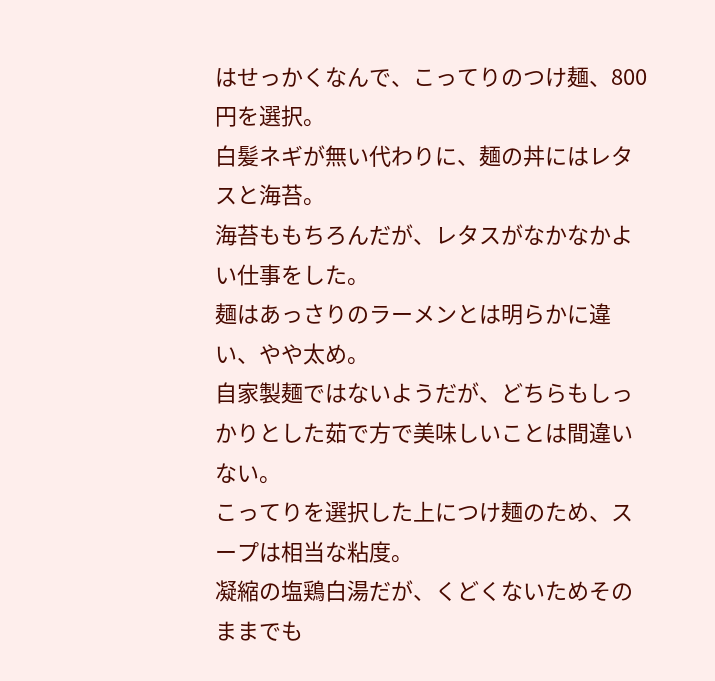はせっかくなんで、こってりのつけ麺、800円を選択。
白髪ネギが無い代わりに、麺の丼にはレタスと海苔。
海苔ももちろんだが、レタスがなかなかよい仕事をした。
麺はあっさりのラーメンとは明らかに違い、やや太め。
自家製麺ではないようだが、どちらもしっかりとした茹で方で美味しいことは間違いない。
こってりを選択した上につけ麺のため、スープは相当な粘度。
凝縮の塩鶏白湯だが、くどくないためそのままでも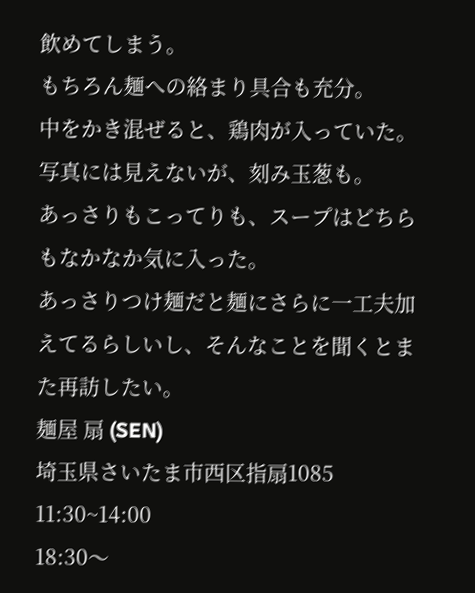飲めてしまう。
もちろん麺への絡まり具合も充分。
中をかき混ぜると、鶏肉が入っていた。
写真には見えないが、刻み玉葱も。
あっさりもこってりも、スープはどちらもなかなか気に入った。
あっさりつけ麺だと麺にさらに一工夫加えてるらしいし、そんなことを聞くとまた再訪したい。
麺屋 扇 (SEN)
埼玉県さいたま市西区指扇1085
11:30~14:00
18:30〜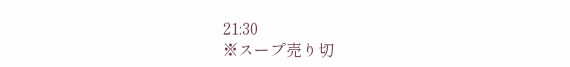21:30
※スープ売り切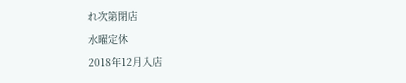れ次第閉店
水曜定休
2018年12月入店